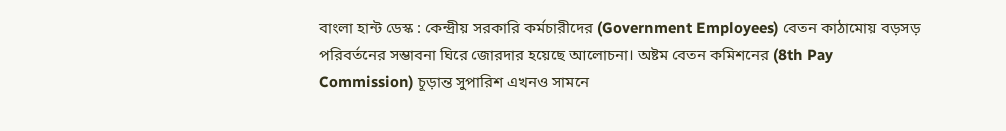বাংলা হান্ট ডেস্ক : কেন্দ্রীয় সরকারি কর্মচারীদের (Government Employees) বেতন কাঠামোয় বড়সড় পরিবর্তনের সম্ভাবনা ঘিরে জোরদার হয়েছে আলোচনা। অষ্টম বেতন কমিশনের (8th Pay Commission) চূড়ান্ত সুপারিশ এখনও সামনে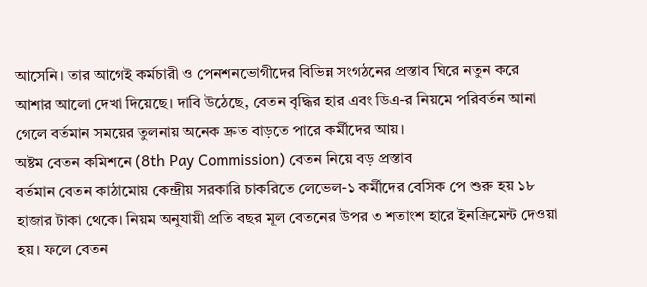আসেনি। তার আগেই কর্মচারী ও পেনশনভোগীদের বিভিন্ন সংগঠনের প্রস্তাব ঘিরে নতুন করে আশার আলো দেখা দিয়েছে। দাবি উঠেছে, বেতন বৃদ্ধির হার এবং ডিএ-র নিয়মে পরিবর্তন আনা গেলে বর্তমান সময়ের তুলনায় অনেক দ্রুত বাড়তে পারে কর্মীদের আয়।
অষ্টম বেতন কমিশনে (8th Pay Commission) বেতন নিয়ে বড় প্রস্তাব
বর্তমান বেতন কাঠামোয় কেন্দ্রীয় সরকারি চাকরিতে লেভেল-১ কর্মীদের বেসিক পে শুরু হয় ১৮ হাজার টাকা থেকে। নিয়ম অনুযায়ী প্রতি বছর মূল বেতনের উপর ৩ শতাংশ হারে ইনক্রিমেন্ট দেওয়া হয়। ফলে বেতন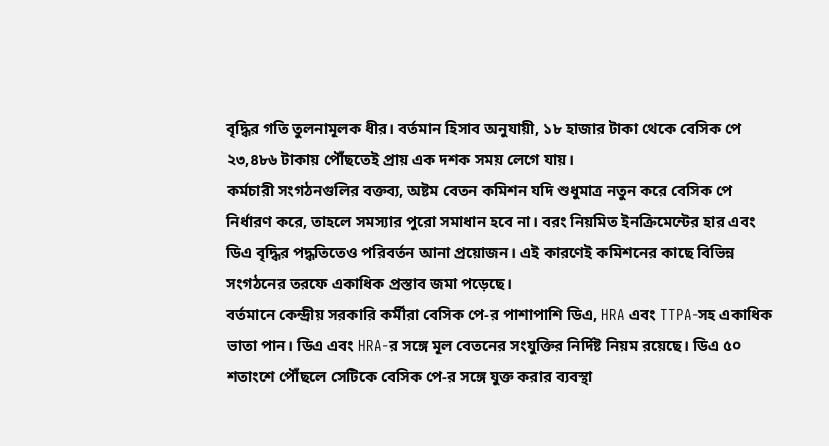বৃদ্ধির গতি তুলনামূলক ধীর। বর্তমান হিসাব অনুযায়ী, ১৮ হাজার টাকা থেকে বেসিক পে ২৩,৪৮৬ টাকায় পৌঁছতেই প্রায় এক দশক সময় লেগে যায়।
কর্মচারী সংগঠনগুলির বক্তব্য, অষ্টম বেতন কমিশন যদি শুধুমাত্র নতুন করে বেসিক পে নির্ধারণ করে, তাহলে সমস্যার পুরো সমাধান হবে না। বরং নিয়মিত ইনক্রিমেন্টের হার এবং ডিএ বৃদ্ধির পদ্ধতিতেও পরিবর্তন আনা প্রয়োজন। এই কারণেই কমিশনের কাছে বিভিন্ন সংগঠনের তরফে একাধিক প্রস্তাব জমা পড়েছে।
বর্তমানে কেন্দ্রীয় সরকারি কর্মীরা বেসিক পে-র পাশাপাশি ডিএ, HRA এবং TTPA-সহ একাধিক ভাতা পান। ডিএ এবং HRA-র সঙ্গে মূল বেতনের সংযুক্তির নির্দিষ্ট নিয়ম রয়েছে। ডিএ ৫০ শতাংশে পৌঁছলে সেটিকে বেসিক পে-র সঙ্গে যুক্ত করার ব্যবস্থা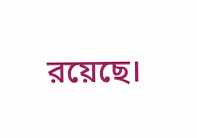রয়েছে।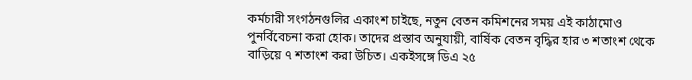কর্মচারী সংগঠনগুলির একাংশ চাইছে, নতুন বেতন কমিশনের সময় এই কাঠামোও পুনর্বিবেচনা করা হোক। তাদের প্রস্তাব অনুযায়ী, বার্ষিক বেতন বৃদ্ধির হার ৩ শতাংশ থেকে বাড়িয়ে ৭ শতাংশ করা উচিত। একইসঙ্গে ডিএ ২৫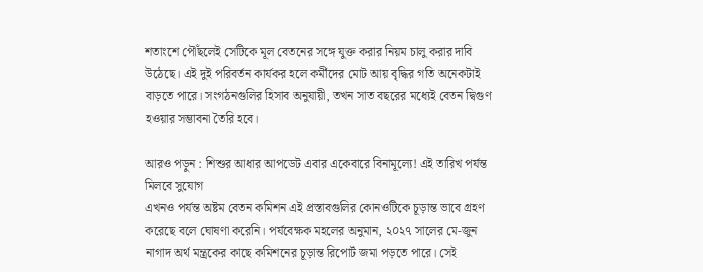শতাংশে পৌঁছলেই সেটিকে মূল বেতনের সঙ্গে যুক্ত করার নিয়ম চালু করার দাবি উঠেছে। এই দুই পরিবর্তন কার্যকর হলে কর্মীদের মোট আয় বৃদ্ধির গতি অনেকটাই বাড়তে পারে। সংগঠনগুলির হিসাব অনুযায়ী, তখন সাত বছরের মধ্যেই বেতন দ্বিগুণ হওয়ার সম্ভাবনা তৈরি হবে।

আরও পড়ুন : শিশুর আধার আপডেট এবার একেবারে বিনামূল্যে! এই তারিখ পর্যন্ত মিলবে সুযোগ
এখনও পর্যন্ত অষ্টম বেতন কমিশন এই প্রস্তাবগুলির কোনওটিকে চূড়ান্ত ভাবে গ্রহণ করেছে বলে ঘোষণা করেনি। পর্যবেক্ষক মহলের অনুমান, ২০২৭ সালের মে-জুন নাগাদ অর্থ মন্ত্রকের কাছে কমিশনের চূড়ান্ত রিপোর্ট জমা পড়তে পারে। সেই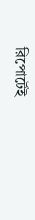রিপোর্টেই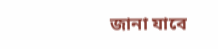জানা যাবে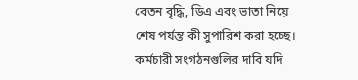বেতন বৃদ্ধি, ডিএ এবং ভাতা নিয়ে শেষ পর্যন্ত কী সুপারিশ করা হচ্ছে। কর্মচারী সংগঠনগুলির দাবি যদি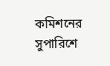কমিশনের সুপারিশে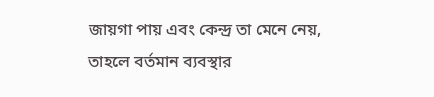জায়গা পায় এবং কেন্দ্র তা মেনে নেয়, তাহলে বর্তমান ব্যবস্থার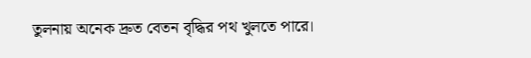তুলনায় অনেক দ্রুত বেতন বৃদ্ধির পথ খুলতে পারে।